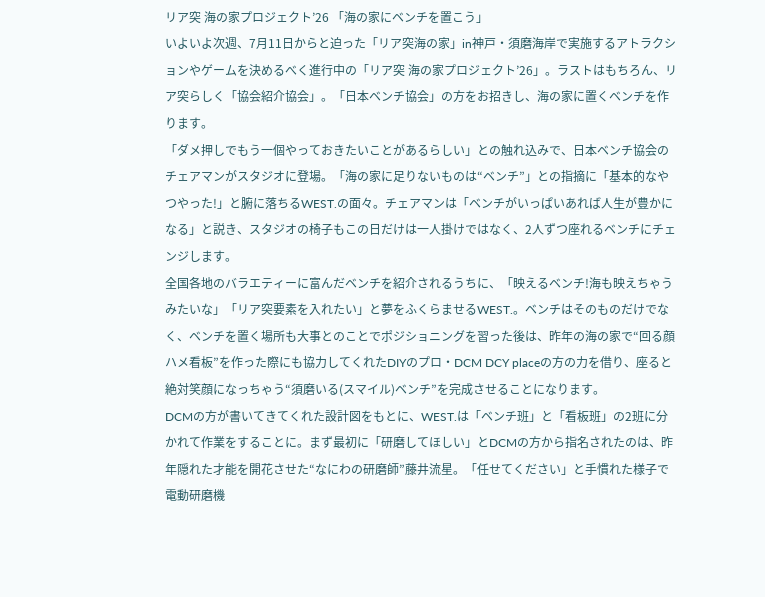リア突 海の家プロジェクト’26 「海の家にベンチを置こう」
いよいよ次週、7月11日からと迫った「リア突海の家」in神戸・須磨海岸で実施するアトラクションやゲームを決めるべく進行中の「リア突 海の家プロジェクト’26」。ラストはもちろん、リア突らしく「協会紹介協会」。「日本ベンチ協会」の方をお招きし、海の家に置くベンチを作ります。
「ダメ押しでもう一個やっておきたいことがあるらしい」との触れ込みで、日本ベンチ協会のチェアマンがスタジオに登場。「海の家に足りないものは“ベンチ”」との指摘に「基本的なやつやった!」と腑に落ちるWEST.の面々。チェアマンは「ベンチがいっぱいあれば人生が豊かになる」と説き、スタジオの椅子もこの日だけは一人掛けではなく、2人ずつ座れるベンチにチェンジします。
全国各地のバラエティーに富んだベンチを紹介されるうちに、「映えるベンチ!海も映えちゃうみたいな」「リア突要素を入れたい」と夢をふくらませるWEST.。ベンチはそのものだけでなく、ベンチを置く場所も大事とのことでポジショニングを習った後は、昨年の海の家で“回る顔ハメ看板”を作った際にも協力してくれたDIYのプロ・DCM DCY placeの方の力を借り、座ると絶対笑顔になっちゃう“須磨いる(スマイル)ベンチ”を完成させることになります。
DCMの方が書いてきてくれた設計図をもとに、WEST.は「ベンチ班」と「看板班」の2班に分かれて作業をすることに。まず最初に「研磨してほしい」とDCMの方から指名されたのは、昨年隠れた才能を開花させた“なにわの研磨師”藤井流星。「任せてください」と手慣れた様子で電動研磨機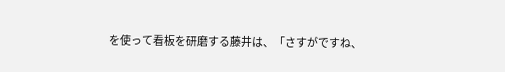を使って看板を研磨する藤井は、「さすがですね、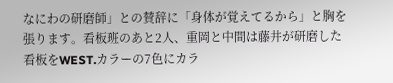なにわの研磨師」との賛辞に「身体が覚えてるから」と胸を張ります。看板班のあと2人、重岡と中間は藤井が研磨した看板をWEST.カラーの7色にカラ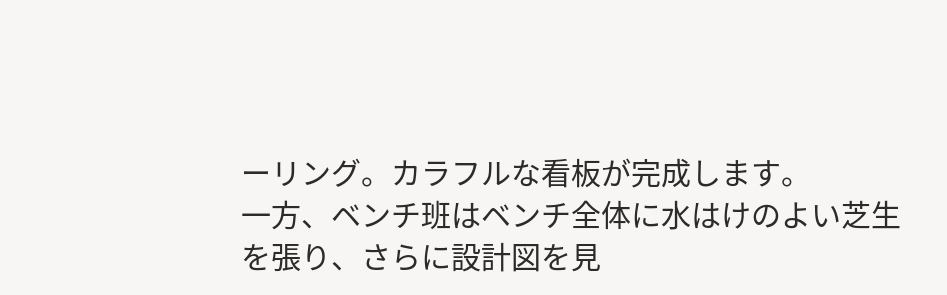ーリング。カラフルな看板が完成します。
一方、ベンチ班はベンチ全体に水はけのよい芝生を張り、さらに設計図を見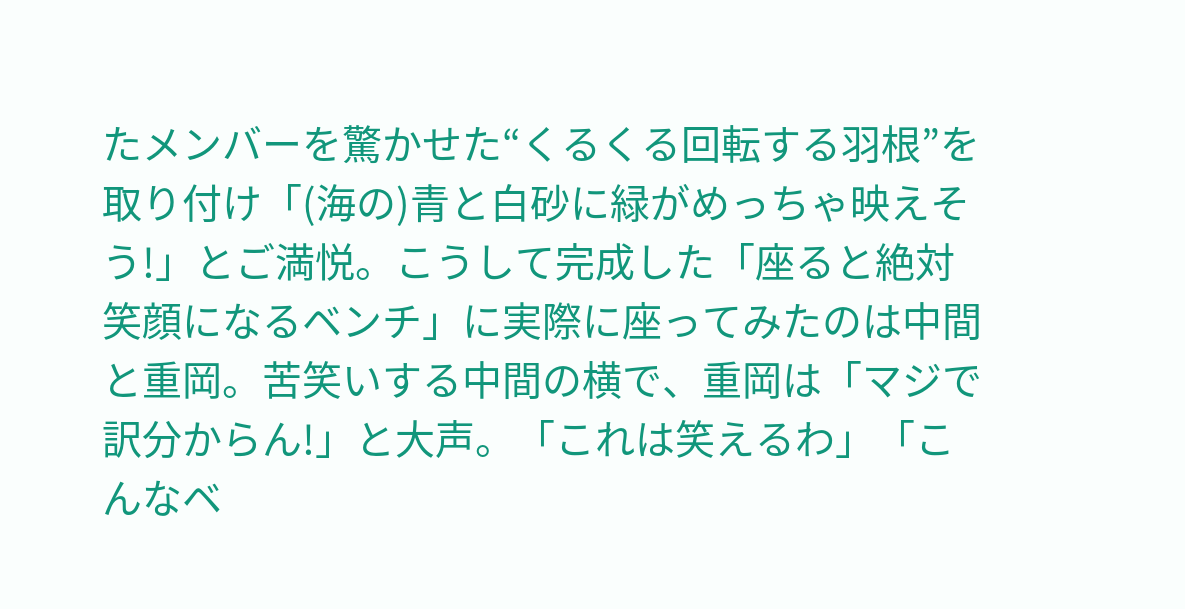たメンバーを驚かせた“くるくる回転する羽根”を取り付け「(海の)青と白砂に緑がめっちゃ映えそう!」とご満悦。こうして完成した「座ると絶対笑顔になるベンチ」に実際に座ってみたのは中間と重岡。苦笑いする中間の横で、重岡は「マジで訳分からん!」と大声。「これは笑えるわ」「こんなベ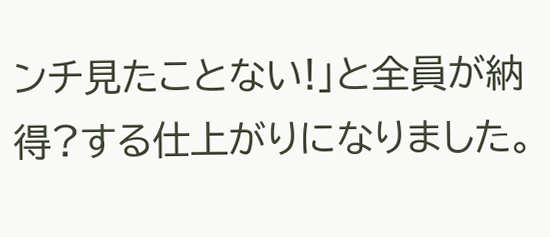ンチ見たことない!」と全員が納得?する仕上がりになりました。